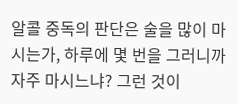알콜 중독의 판단은 술을 많이 마시는가, 하루에 몇 번을 그러니까 자주 마시느냐? 그런 것이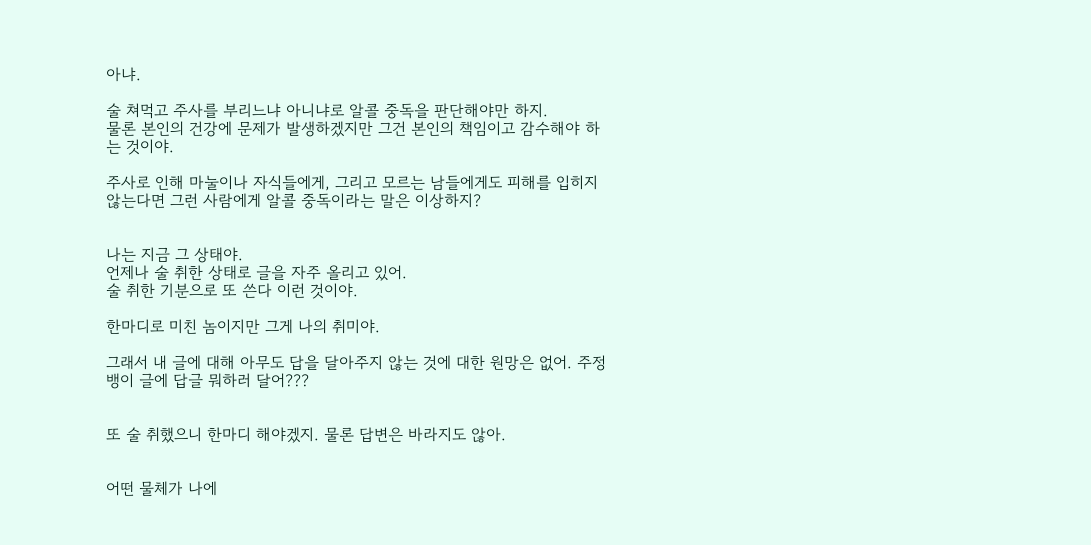아냐.

술 쳐먹고 주사를 부리느냐 아니냐로 알콜 중독을 판단해야만 하지.
물론 본인의 건강에 문제가 발생하겠지만 그건 본인의 책임이고 감수해야 하는 것이야.

주사로 인해 마눌이나 자식들에게, 그리고 모르는 남들에게도 피해를 입히지 않는다면 그런 사람에게 알콜 중독이라는 말은 이상하지?


나는 지금 그 상태야.
언제나 술 취한 상태로 글을 자주 올리고 있어.
술 취한 기분으로 또 쓴다 이런 것이야.

한마디로 미친 놈이지만 그게 나의 취미야.

그래서 내 글에 대해 아무도 답을 달아주지 않는 것에 대한 원망은 없어. 주정뱅이 글에 답글 뭐하러 달어???


또 술 취했으니 한마디 해야겠지. 물론 답변은 바라지도 않아.


어떤 물체가 나에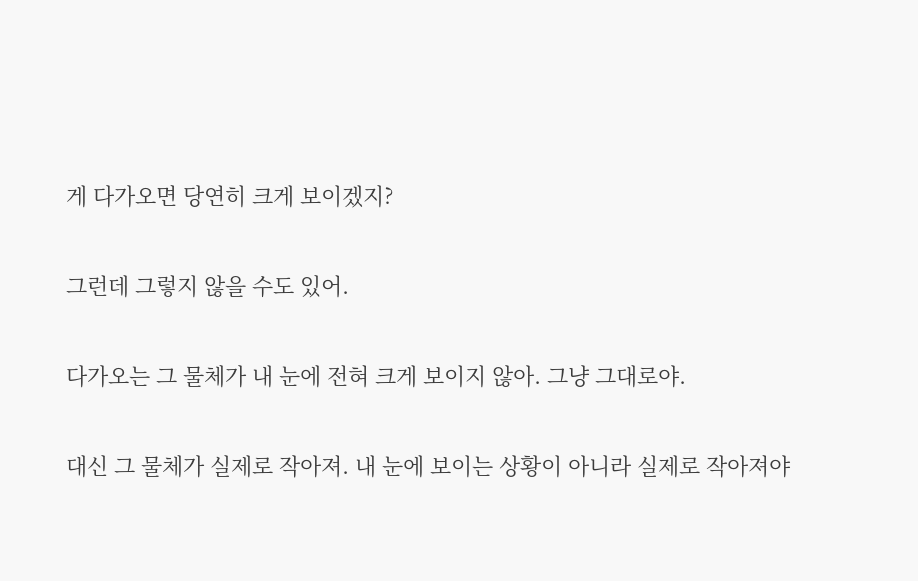게 다가오면 당연히 크게 보이겠지?

그런데 그렇지 않을 수도 있어.

다가오는 그 물체가 내 눈에 전혀 크게 보이지 않아. 그냥 그대로야.

대신 그 물체가 실제로 작아져. 내 눈에 보이는 상황이 아니라 실제로 작아져야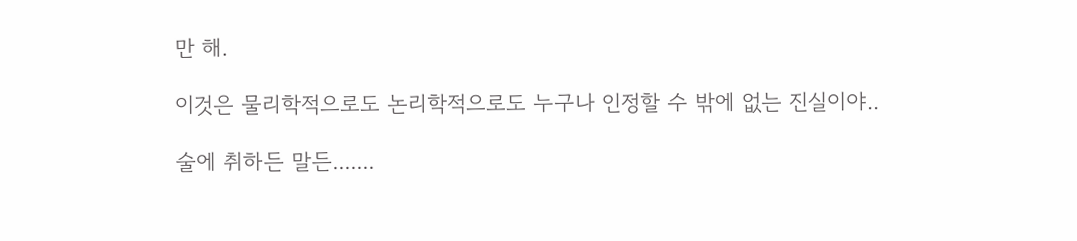만 해.

이것은 물리학적으로도 논리학적으로도 누구나 인정할 수 밖에 없는 진실이야..

술에 취하든 말든.......